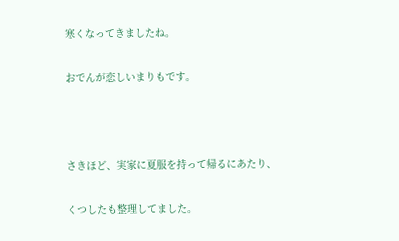寒くなってきましたね。

おでんが恋しいまりもです。



さきほど、実家に夏服を持って帰るにあたり、

くつしたも整理してました。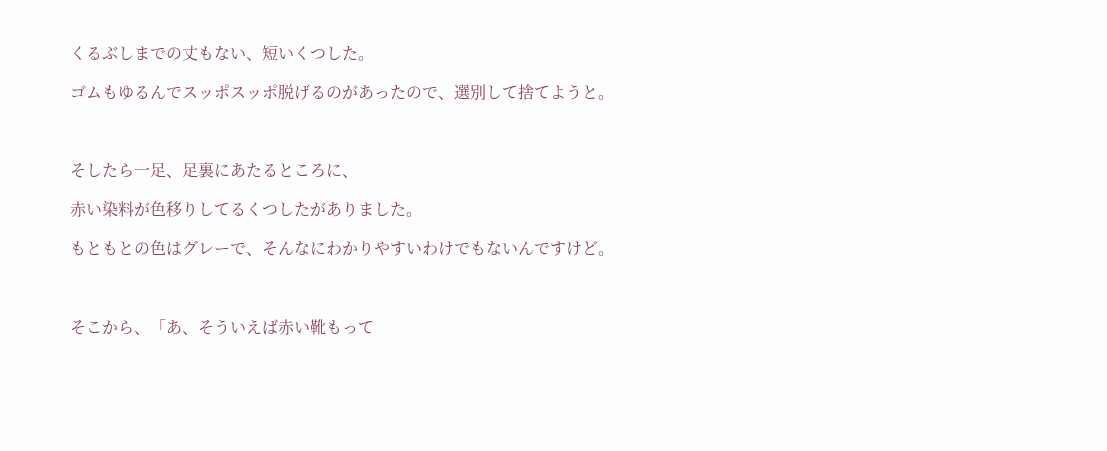くるぶしまでの丈もない、短いくつした。

ゴムもゆるんでスッポスッポ脱げるのがあったので、選別して捨てようと。



そしたら一足、足裏にあたるところに、

赤い染料が色移りしてるくつしたがありました。

もともとの色はグレーで、そんなにわかりやすいわけでもないんですけど。



そこから、「あ、そういえば赤い靴もって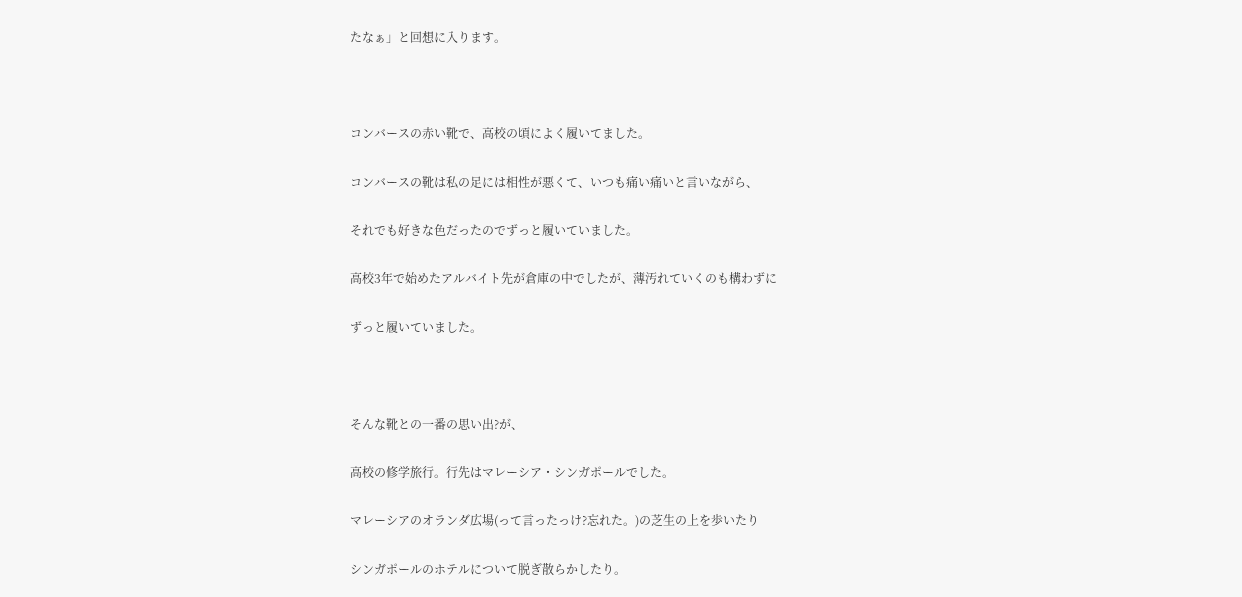たなぁ」と回想に入ります。



コンバースの赤い靴で、高校の頃によく履いてました。

コンバースの靴は私の足には相性が悪くて、いつも痛い痛いと言いながら、

それでも好きな色だったのでずっと履いていました。

高校3年で始めたアルバイト先が倉庫の中でしたが、薄汚れていくのも構わずに

ずっと履いていました。



そんな靴との一番の思い出?が、

高校の修学旅行。行先はマレーシア・シンガポールでした。

マレーシアのオランダ広場(って言ったっけ?忘れた。)の芝生の上を歩いたり

シンガポールのホテルについて脱ぎ散らかしたり。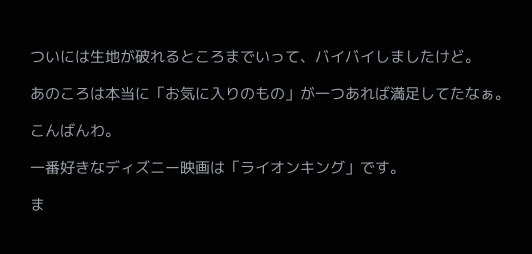ついには生地が破れるところまでいって、バイバイしましたけど。

あのころは本当に「お気に入りのもの」が一つあれば満足してたなぁ。

こんばんわ。

一番好きなディズニー映画は「ライオンキング」です。

ま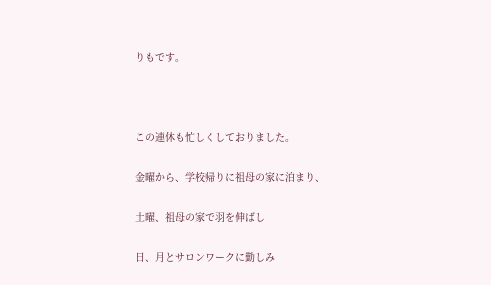りもです。



この連休も忙しくしておりました。

金曜から、学校帰りに祖母の家に泊まり、

土曜、祖母の家で羽を伸ばし

日、月とサロンワークに勤しみ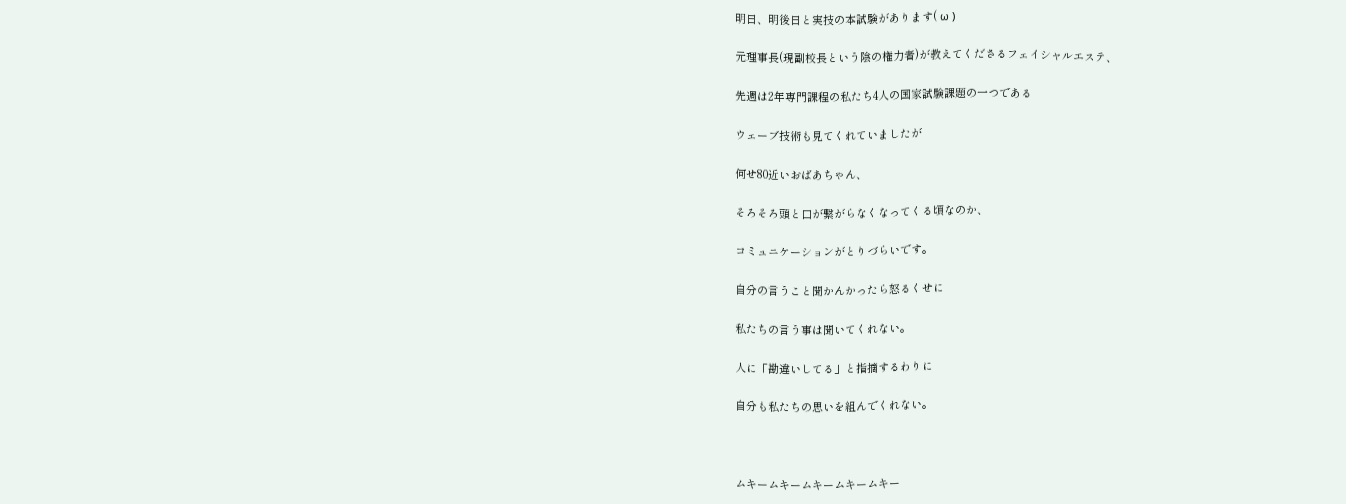明日、明後日と実技の本試験があります( ω )

元理事長(現副校長という陰の権力者)が教えてくださるフェイシャルエステ、

先週は2年専門課程の私たち4人の国家試験課題の一つである

ウェーブ技術も見てくれていましたが

何せ80近いおばあちゃん、

そろそろ頭と口が繋がらなくなってくる頃なのか、

コミュニケーションがとりづらいです。

自分の言うこと聞かんかったら怒るくせに

私たちの言う事は聞いてくれない。

人に「勘違いしてる」と指摘するわりに

自分も私たちの思いを組んでくれない。



ムキームキームキームキームキー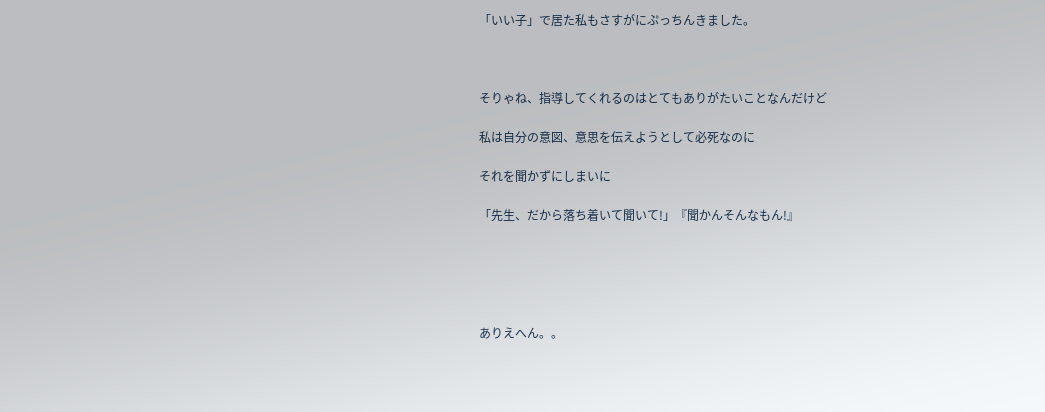「いい子」で居た私もさすがにぷっちんきました。



そりゃね、指導してくれるのはとてもありがたいことなんだけど

私は自分の意図、意思を伝えようとして必死なのに

それを聞かずにしまいに

「先生、だから落ち着いて聞いて!」『聞かんそんなもん!』





ありえへん。。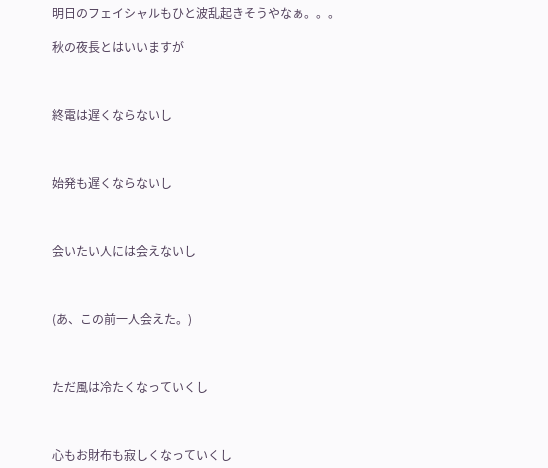明日のフェイシャルもひと波乱起きそうやなぁ。。。

秋の夜長とはいいますが



終電は遅くならないし



始発も遅くならないし



会いたい人には会えないし



(あ、この前一人会えた。)



ただ風は冷たくなっていくし



心もお財布も寂しくなっていくし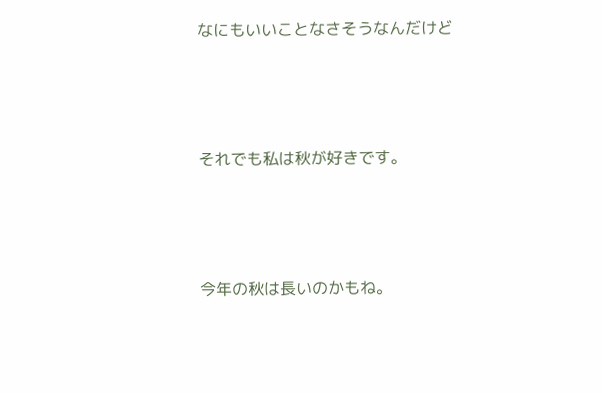なにもいいことなさそうなんだけど



それでも私は秋が好きです。



今年の秋は長いのかもね。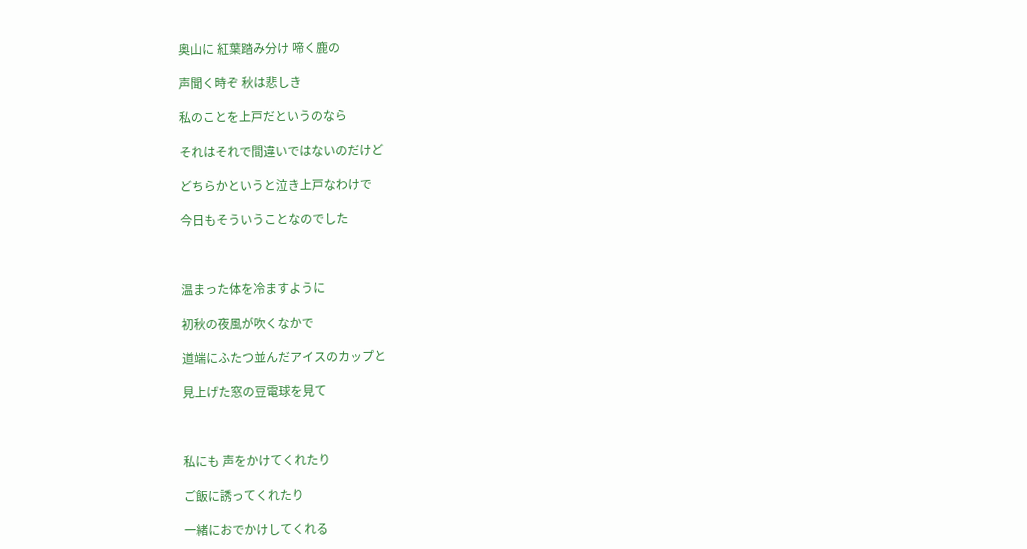奥山に 紅葉踏み分け 啼く鹿の

声聞く時ぞ 秋は悲しき

私のことを上戸だというのなら

それはそれで間違いではないのだけど

どちらかというと泣き上戸なわけで

今日もそういうことなのでした



温まった体を冷ますように

初秋の夜風が吹くなかで

道端にふたつ並んだアイスのカップと

見上げた窓の豆電球を見て



私にも 声をかけてくれたり

ご飯に誘ってくれたり

一緒におでかけしてくれる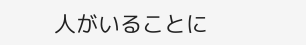人がいることに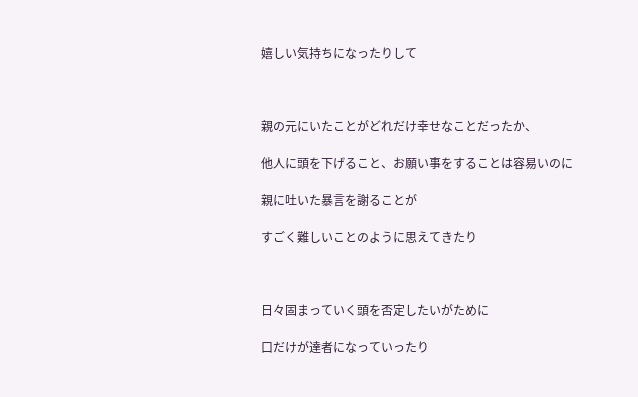嬉しい気持ちになったりして



親の元にいたことがどれだけ幸せなことだったか、

他人に頭を下げること、お願い事をすることは容易いのに

親に吐いた暴言を謝ることが

すごく難しいことのように思えてきたり



日々固まっていく頭を否定したいがために

口だけが達者になっていったり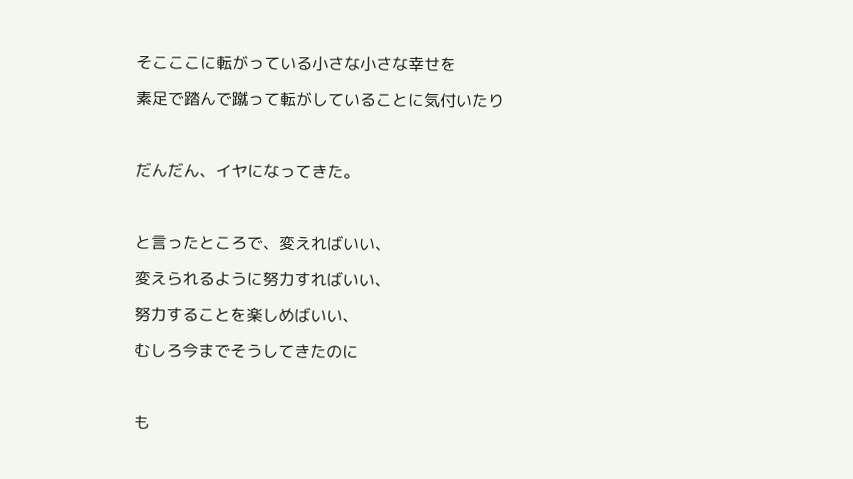そこここに転がっている小さな小さな幸せを

素足で踏んで蹴って転がしていることに気付いたり



だんだん、イヤになってきた。



と言ったところで、変えればいい、

変えられるように努力すればいい、

努力することを楽しめばいい、

むしろ今までそうしてきたのに



も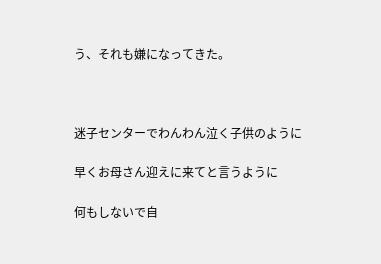う、それも嫌になってきた。



迷子センターでわんわん泣く子供のように

早くお母さん迎えに来てと言うように

何もしないで自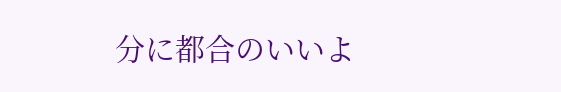分に都合のいいよ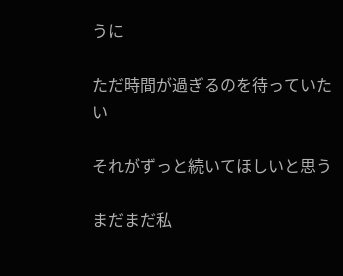うに

ただ時間が過ぎるのを待っていたい

それがずっと続いてほしいと思う

まだまだ私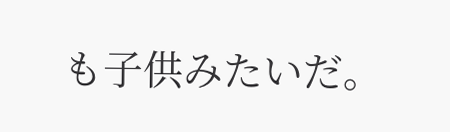も子供みたいだ。